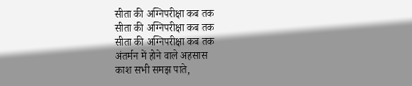सीता की अग्निपरीक्षा कब तक
सीता की अग्निपरीक्षा कब तक
सीता की अग्निपरीक्षा कब तक
अंतर्मन में होने वाले अहसास
काश सभी समझ पाते,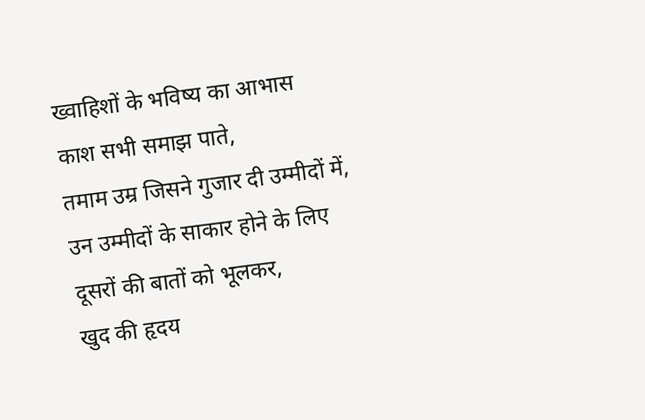ख्वाहिशों के भविष्य का आभास
काश सभी समाझ पाते,
तमाम उम्र जिसने गुजार दी उम्मीदों में,
उन उम्मीदों के साकार होने के लिए
दूसरों की बातों को भूलकर,
खुद की हृदय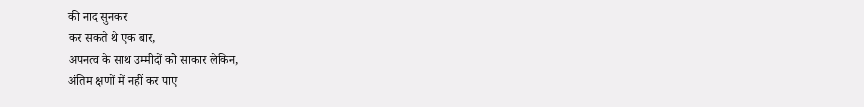की नाद सुनकर
कर सकते थे एक बार,
अपनत्व के साथ उम्मीदों को साकार लेकिन,
अंतिम क्षणों में नहीं कर पाए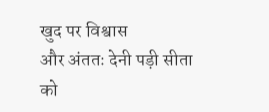खुद पर विश्वास
और अंततः देनी पड़ी सीता को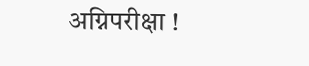अग्निपरीक्षा !